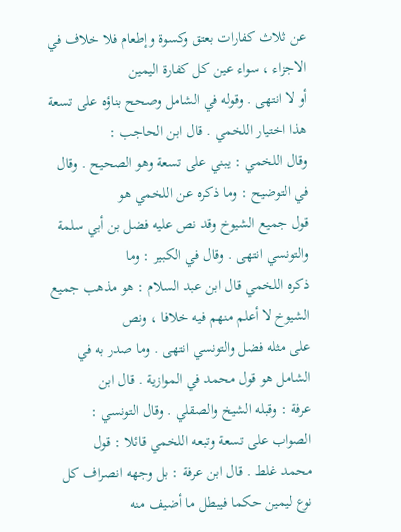عن ثلاث كفارات بعتق وكسوة وإطعام فلا خلاف في الاجزاء ، سواء عين كل كفارة اليمين
أو لا انتهى . وقوله في الشامل وصحح بناؤه على تسعة هذا اختيار اللخمي . قال ابن الحاجب :
وقال اللخمي : يبني على تسعة وهو الصحيح . وقال في التوضيح : وما ذكره عن اللخمي هو
قول جميع الشيوخ وقد نص عليه فضل بن أبي سلمة والتونسي انتهى . وقال في الكبير : وما
ذكره اللخمي قال ابن عبد السلام : هو مذهب جميع الشيوخ لا أعلم منهم فيه خلافا ، ونص
على مثله فضل والتونسي انتهى . وما صدر به في الشامل هو قول محمد في الموازية . قال ابن
عرفة : وقبله الشيخ والصقلي . وقال التونسي : الصواب على تسعة وتبعه اللخمي قائلا : قول
محمد غلط . قال ابن عرفة : بل وجهه انصراف كل نوع ليمين حكما فيبطل ما أضيف منه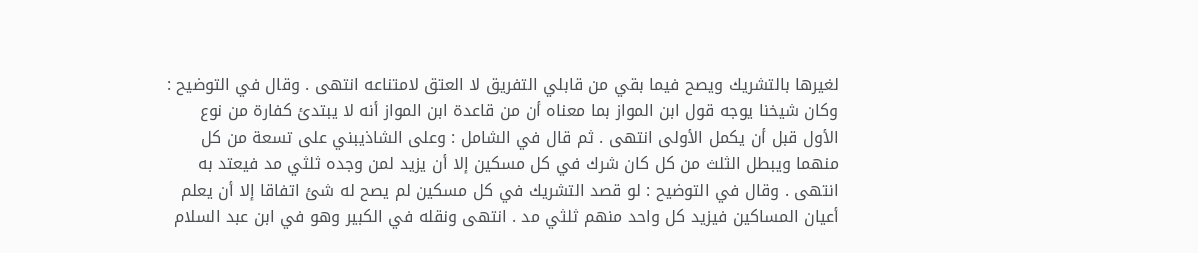لغيرها بالتشريك ويصح فيما بقي من قابلي التفريق لا العتق لامتناعه انتهى . وقال في التوضيح :
وكان شيخنا يوجه قول ابن المواز بما معناه أن من قاعدة ابن المواز أنه لا يبتدئ كفارة من نوع
الأول قبل أن يكمل الأولى انتهى . ثم قال في الشامل : وعلى الشاذيبني على تسعة من كل
منهما ويبطل الثلث من كل كان شرك في كل مسكين إلا أن يزيد لمن وجده ثلثي مد فيعتد به
انتهى . وقال في التوضيح : لو قصد التشريك في كل مسكين لم يصح له شئ اتفاقا إلا أن يعلم
أعيان المساكين فيزيد كل واحد منهم ثلثي مد . انتهى ونقله في الكبير وهو في ابن عبد السلام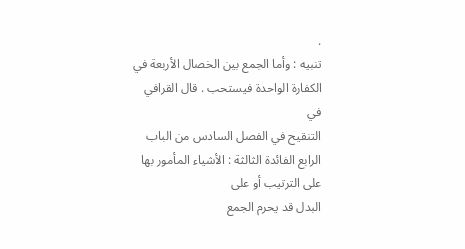.
تنبيه : وأما الجمع بين الخصال الأربعة في الكفارة الواحدة فيستحب . قال القرافي في
التنقيح في الفصل السادس من الباب الرابع الفائدة الثالثة : الأشياء المأمور بها على الترتيب أو على
البدل قد يحرم الجمع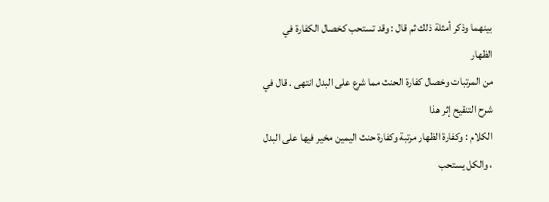بينهما وذكر أمثلة ذلك ثم قال : وقد تستحب كخصال الكفارة في الظهار
من المرتبات وخصال كفارة الحنث مما شرع على البدل انتهى . قال في شرح التنقيح إثر هذا
الكلام : وكفارة الظهار مرتبة وكفارة حنث اليمين مخير فيها على البدل ، والكل يستحب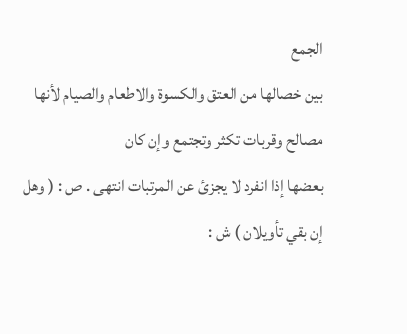الجمع
بين خصالها من العتق والكسوة والاطعام والصيام لأنها مصالح وقربات تكثر وتجتمع وإن كان
بعضها إذا انفرد لا يجزئ عن المرتبات انتهى . ص : ( وهل إن بقي تأويلان ) ش :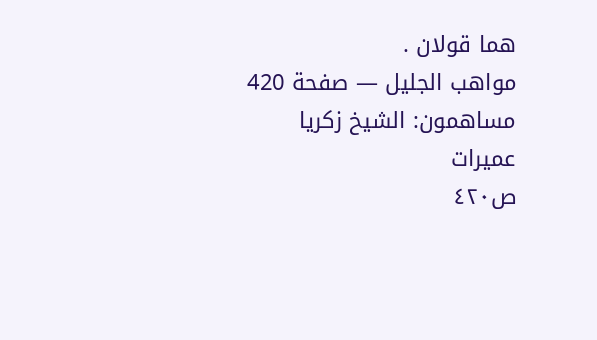هما قولان .
مواهب الجليل — صفحة 420
مساهمون: الشيخ زكريا عميرات
ص٤٢٠